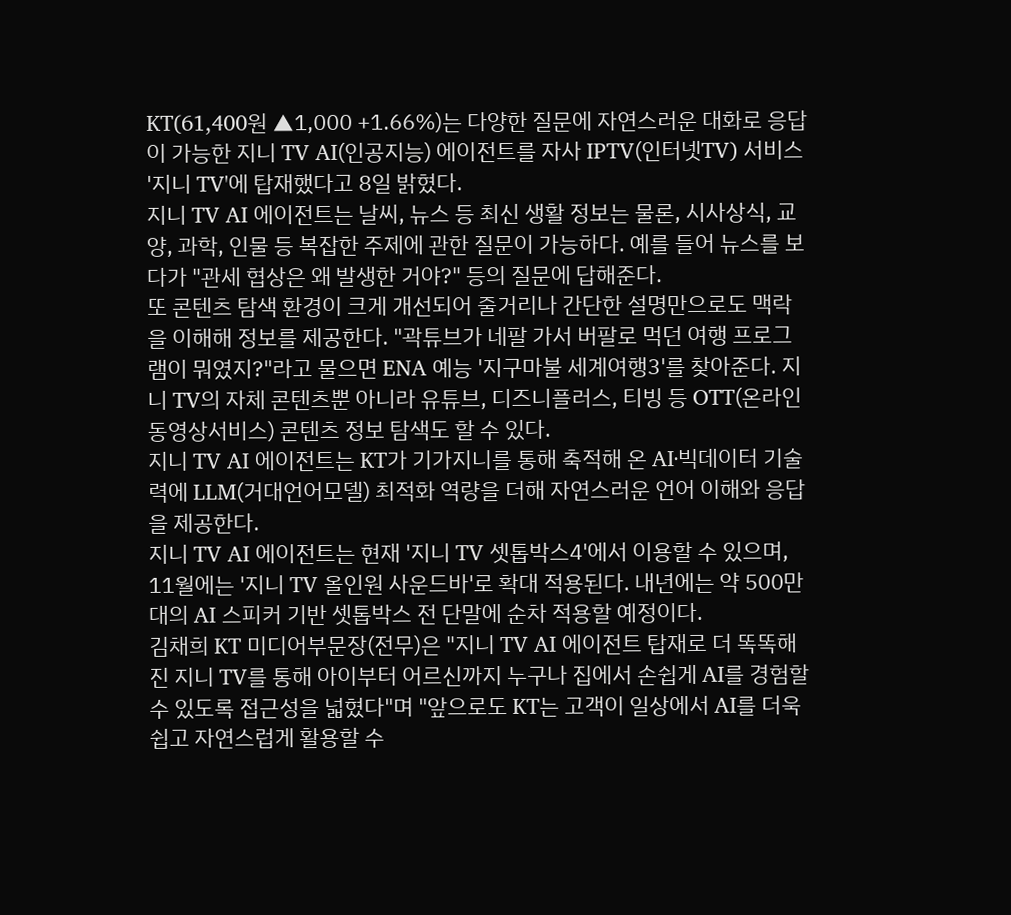KT(61,400원 ▲1,000 +1.66%)는 다양한 질문에 자연스러운 대화로 응답이 가능한 지니 TV AI(인공지능) 에이전트를 자사 IPTV(인터넷TV) 서비스 '지니 TV'에 탑재했다고 8일 밝혔다.
지니 TV AI 에이전트는 날씨, 뉴스 등 최신 생활 정보는 물론, 시사상식, 교양, 과학, 인물 등 복잡한 주제에 관한 질문이 가능하다. 예를 들어 뉴스를 보다가 "관세 협상은 왜 발생한 거야?" 등의 질문에 답해준다.
또 콘텐츠 탐색 환경이 크게 개선되어 줄거리나 간단한 설명만으로도 맥락을 이해해 정보를 제공한다. "곽튜브가 네팔 가서 버팔로 먹던 여행 프로그램이 뭐였지?"라고 물으면 ENA 예능 '지구마불 세계여행3'를 찾아준다. 지니 TV의 자체 콘텐츠뿐 아니라 유튜브, 디즈니플러스, 티빙 등 OTT(온라인동영상서비스) 콘텐츠 정보 탐색도 할 수 있다.
지니 TV AI 에이전트는 KT가 기가지니를 통해 축적해 온 AI·빅데이터 기술력에 LLM(거대언어모델) 최적화 역량을 더해 자연스러운 언어 이해와 응답을 제공한다.
지니 TV AI 에이전트는 현재 '지니 TV 셋톱박스4'에서 이용할 수 있으며, 11월에는 '지니 TV 올인원 사운드바'로 확대 적용된다. 내년에는 약 500만대의 AI 스피커 기반 셋톱박스 전 단말에 순차 적용할 예정이다.
김채희 KT 미디어부문장(전무)은 "지니 TV AI 에이전트 탑재로 더 똑똑해진 지니 TV를 통해 아이부터 어르신까지 누구나 집에서 손쉽게 AI를 경험할 수 있도록 접근성을 넓혔다"며 "앞으로도 KT는 고객이 일상에서 AI를 더욱 쉽고 자연스럽게 활용할 수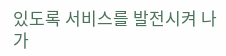있도록 서비스를 발전시켜 나가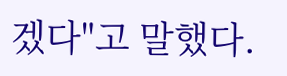겠다"고 말했다.